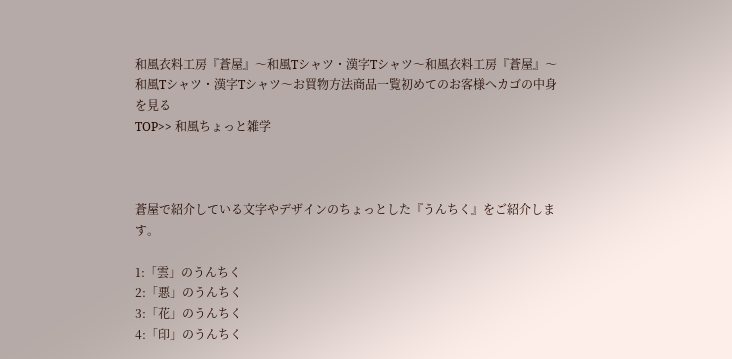和風衣料工房『蒼屋』〜和風Tシャツ・漢字Tシャツ〜和風衣料工房『蒼屋』〜和風Tシャツ・漢字Tシャツ〜お買物方法商品一覧初めてのお客様へカゴの中身を見る
TOP>> 和風ちょっと雑学



蒼屋で紹介している文字やデザインのちょっとした『うんちく』をご紹介します。

1:「雲」のうんちく
2:「悪」のうんちく
3:「花」のうんちく
4:「印」のうんちく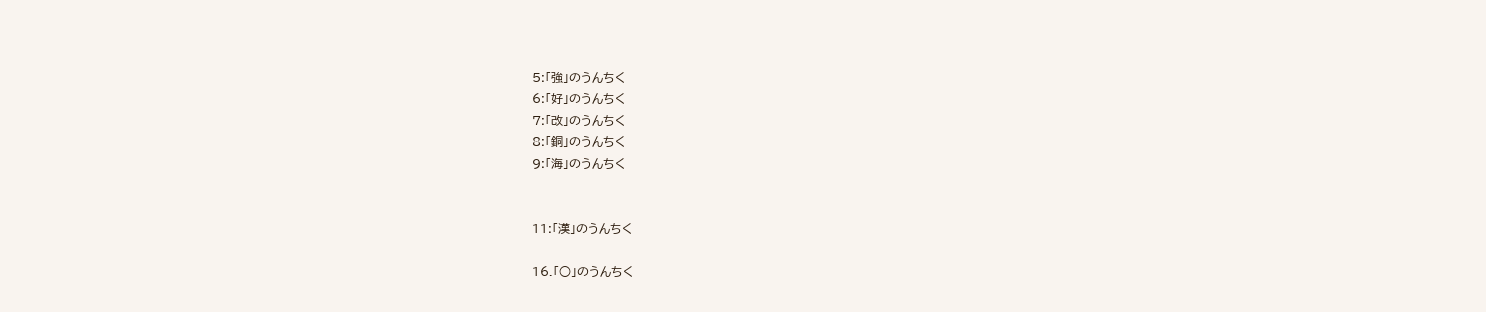5:「強」のうんちく
6:「好」のうんちく
7:「改」のうんちく
8:「銅」のうんちく
9:「海」のうんちく


11:「漢」のうんちく

16.「○」のうんちく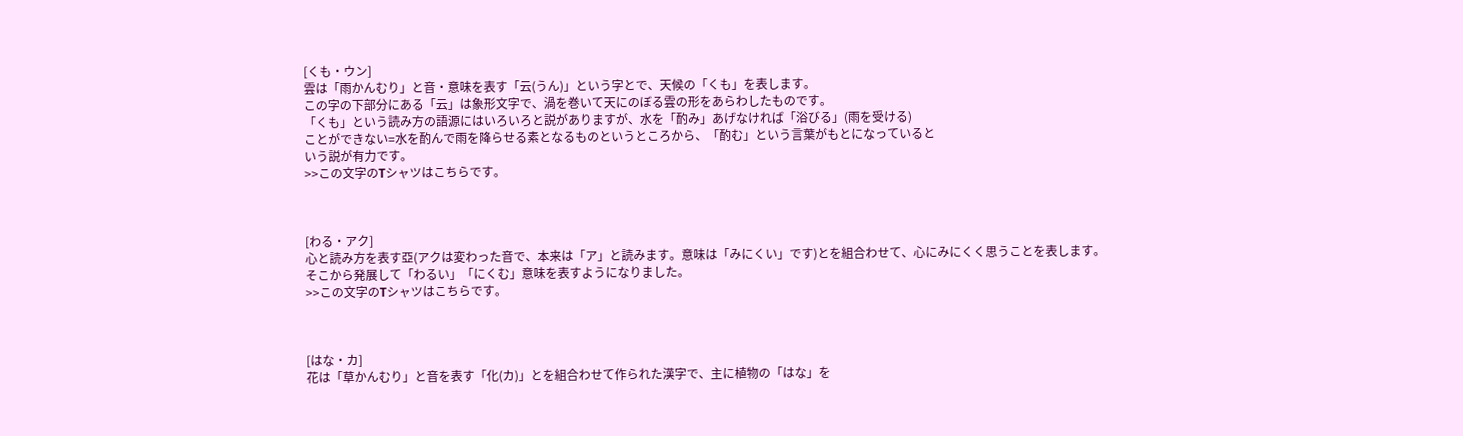[くも・ウン]
雲は「雨かんむり」と音・意味を表す「云(うん)」という字とで、天候の「くも」を表します。
この字の下部分にある「云」は象形文字で、渦を巻いて天にのぼる雲の形をあらわしたものです。
「くも」という読み方の語源にはいろいろと説がありますが、水を「酌み」あげなければ「浴びる」(雨を受ける)
ことができない=水を酌んで雨を降らせる素となるものというところから、「酌む」という言葉がもとになっていると
いう説が有力です。
>>この文字のTシャツはこちらです。



[わる・アク]
心と読み方を表す亞(アクは変わった音で、本来は「ア」と読みます。意味は「みにくい」です)とを組合わせて、心にみにくく思うことを表します。
そこから発展して「わるい」「にくむ」意味を表すようになりました。
>>この文字のTシャツはこちらです。



[はな・カ]
花は「草かんむり」と音を表す「化(カ)」とを組合わせて作られた漢字で、主に植物の「はな」を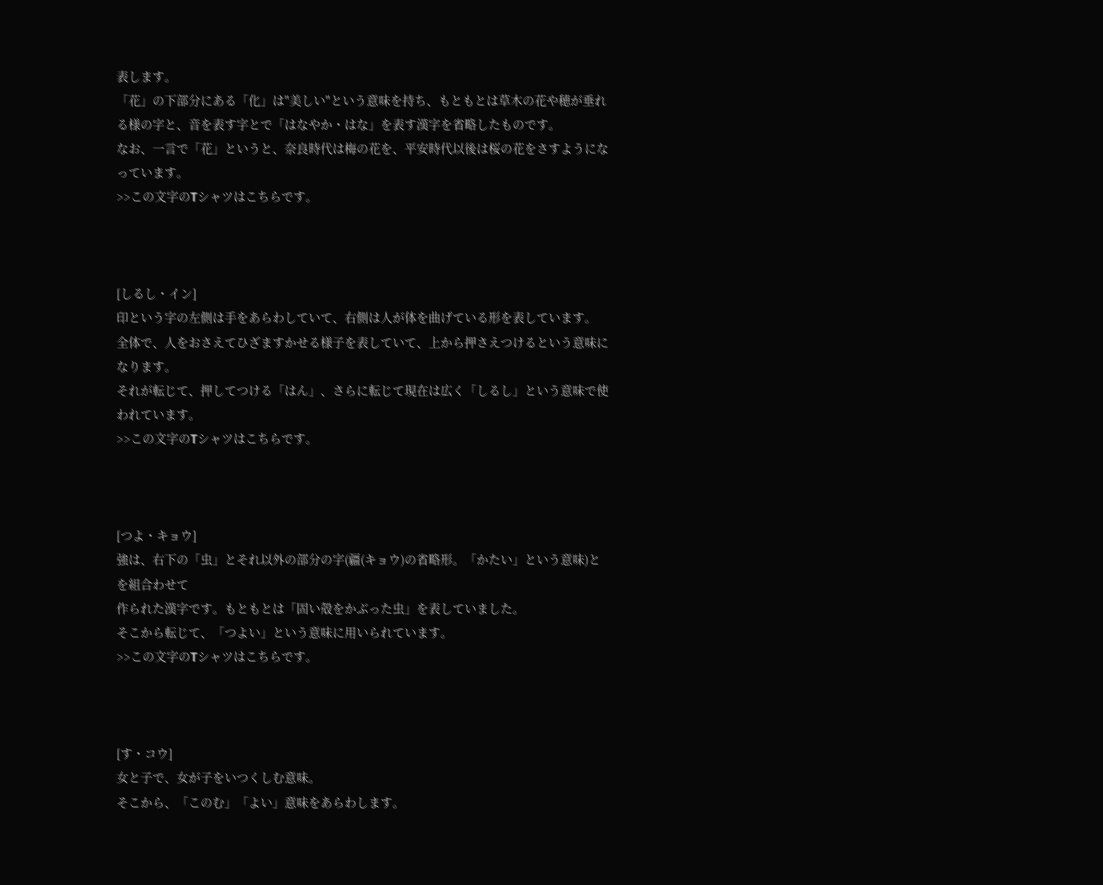表します。
「花」の下部分にある「化」は"美しい"という意味を持ち、もともとは草木の花や穂が垂れる様の字と、音を表す字とで「はなやか・はな」を表す漢字を省略したものです。
なお、一言で「花」というと、奈良時代は梅の花を、平安時代以後は桜の花をさすようになっています。
>>この文字のTシャツはこちらです。



[しるし・イン]
印という字の左側は手をあらわしていて、右側は人が体を曲げている形を表しています。
全体で、人をおさえてひざますかせる様子を表していて、上から押さえつけるという意味になります。
それが転じて、押してつける「はん」、さらに転じて現在は広く「しるし」という意味で使われています。
>>この文字のTシャツはこちらです。



[つよ・キョウ]
強は、右下の「虫」とそれ以外の部分の字(疆(キョウ)の省略形。「かたい」という意味)とを組合わせて
作られた漢字です。もともとは「固い殻をかぶった虫」を表していました。
そこから転じて、「つよい」という意味に用いられています。
>>この文字のTシャツはこちらです。



[す・コウ]
女と子で、女が子をいつくしむ意味。
そこから、「このむ」「よい」意味をあらわします。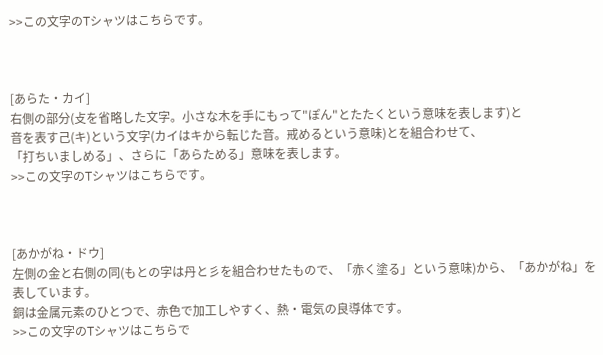>>この文字のTシャツはこちらです。



[あらた・カイ]
右側の部分(攴を省略した文字。小さな木を手にもって"ぽん"とたたくという意味を表します)と
音を表す己(キ)という文字(カイはキから転じた音。戒めるという意味)とを組合わせて、
「打ちいましめる」、さらに「あらためる」意味を表します。
>>この文字のTシャツはこちらです。



[あかがね・ドウ]
左側の金と右側の同(もとの字は丹と彡を組合わせたもので、「赤く塗る」という意味)から、「あかがね」を表しています。
銅は金属元素のひとつで、赤色で加工しやすく、熱・電気の良導体です。
>>この文字のTシャツはこちらで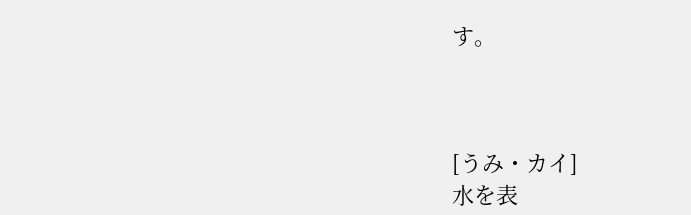す。



[うみ・カイ]
水を表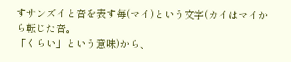すサンズイと音を表す毎(マイ)という文字(カイはマイから転じた音。
「くらい」という意味)から、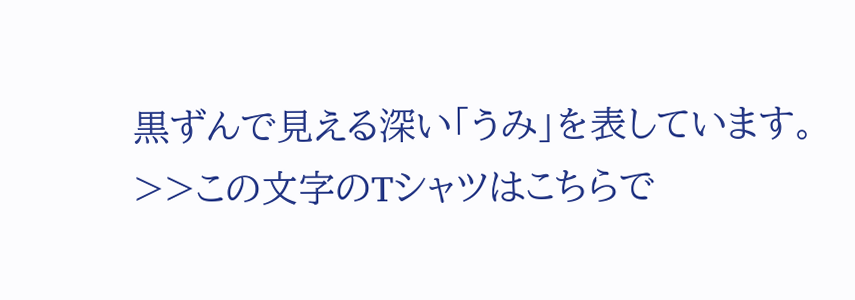黒ずんで見える深い「うみ」を表しています。
>>この文字のTシャツはこちらで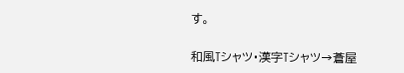す。

和風Tシャツ・漢字Tシャツ→蒼屋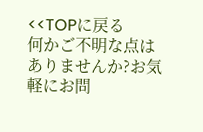<<TOPに戻る
何かご不明な点はありませんか?お気軽にお問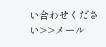い合わせください>>メール